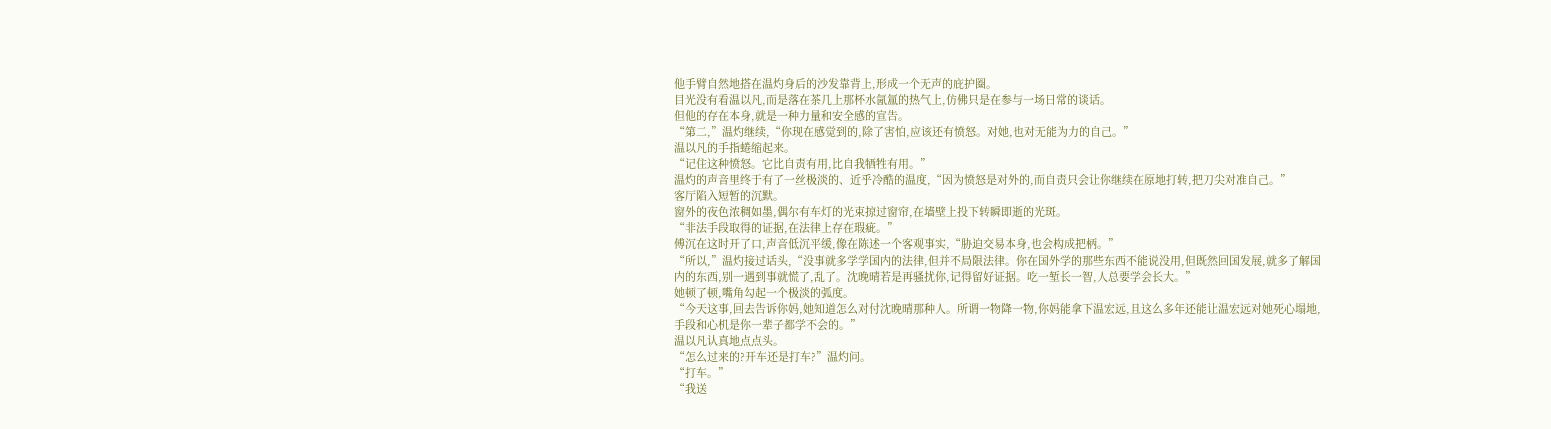他手臂自然地搭在温灼身后的沙发靠背上,形成一个无声的庇护圈。
目光没有看温以凡,而是落在茶几上那杯水氤氲的热气上,仿佛只是在参与一场日常的谈话。
但他的存在本身,就是一种力量和安全感的宣告。
“第二,”温灼继续,“你现在感觉到的,除了害怕,应该还有愤怒。对她,也对无能为力的自己。”
温以凡的手指蜷缩起来。
“记住这种愤怒。它比自责有用,比自我牺牲有用。”
温灼的声音里终于有了一丝极淡的、近乎冷酷的温度,“因为愤怒是对外的,而自责只会让你继续在原地打转,把刀尖对准自己。”
客厅陷入短暂的沉默。
窗外的夜色浓稠如墨,偶尔有车灯的光束掠过窗帘,在墙壁上投下转瞬即逝的光斑。
“非法手段取得的证据,在法律上存在瑕疵。”
傅沉在这时开了口,声音低沉平缓,像在陈述一个客观事实,“胁迫交易本身,也会构成把柄。”
“所以,”温灼接过话头,“没事就多学学国内的法律,但并不局限法律。你在国外学的那些东西不能说没用,但既然回国发展,就多了解国内的东西,别一遇到事就慌了,乱了。沈晚晴若是再骚扰你,记得留好证据。吃一堑长一智,人总要学会长大。”
她顿了顿,嘴角勾起一个极淡的弧度。
“今天这事,回去告诉你妈,她知道怎么对付沈晚晴那种人。所谓一物降一物,你妈能拿下温宏远,且这么多年还能让温宏远对她死心塌地,手段和心机是你一辈子都学不会的。”
温以凡认真地点点头。
“怎么过来的?开车还是打车?”温灼问。
“打车。”
“我送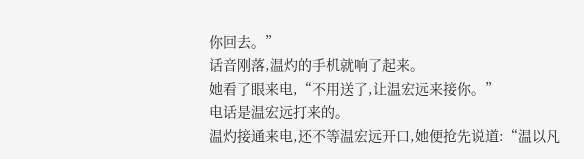你回去。”
话音刚落,温灼的手机就响了起来。
她看了眼来电,“不用送了,让温宏远来接你。”
电话是温宏远打来的。
温灼接通来电,还不等温宏远开口,她便抢先说道:“温以凡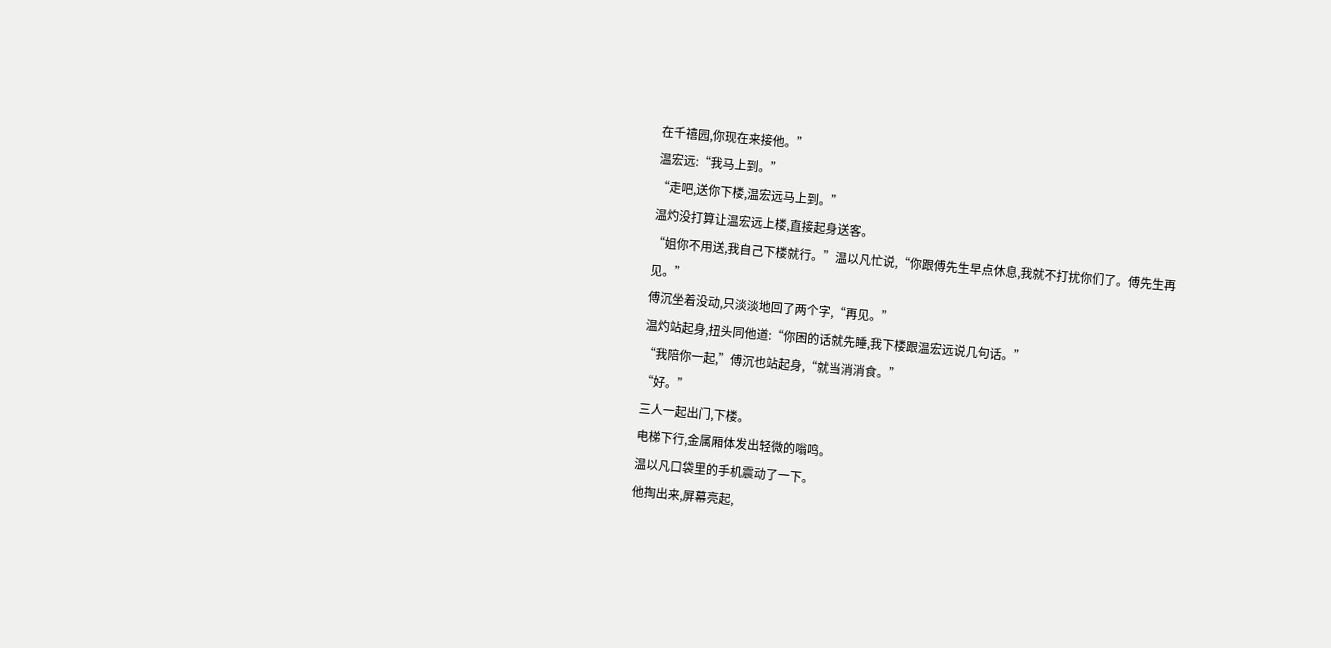在千禧园,你现在来接他。”
温宏远:“我马上到。”
“走吧,送你下楼,温宏远马上到。”
温灼没打算让温宏远上楼,直接起身送客。
“姐你不用送,我自己下楼就行。”温以凡忙说,“你跟傅先生早点休息,我就不打扰你们了。傅先生再见。”
傅沉坐着没动,只淡淡地回了两个字,“再见。”
温灼站起身,扭头同他道:“你困的话就先睡,我下楼跟温宏远说几句话。”
“我陪你一起,”傅沉也站起身,“就当消消食。”
“好。”
三人一起出门,下楼。
电梯下行,金属厢体发出轻微的嗡鸣。
温以凡口袋里的手机震动了一下。
他掏出来,屏幕亮起,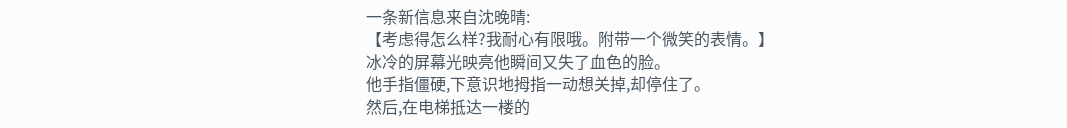一条新信息来自沈晚晴:
【考虑得怎么样?我耐心有限哦。附带一个微笑的表情。】
冰冷的屏幕光映亮他瞬间又失了血色的脸。
他手指僵硬,下意识地拇指一动想关掉,却停住了。
然后,在电梯抵达一楼的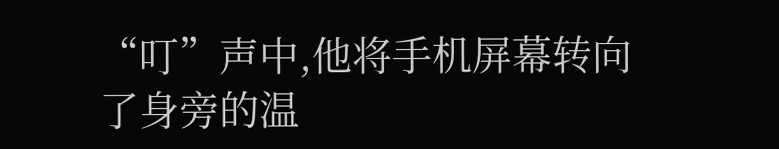“叮”声中,他将手机屏幕转向了身旁的温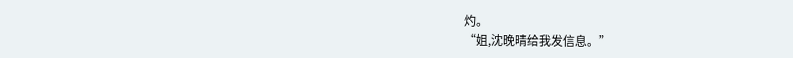灼。
“姐,沈晚晴给我发信息。”